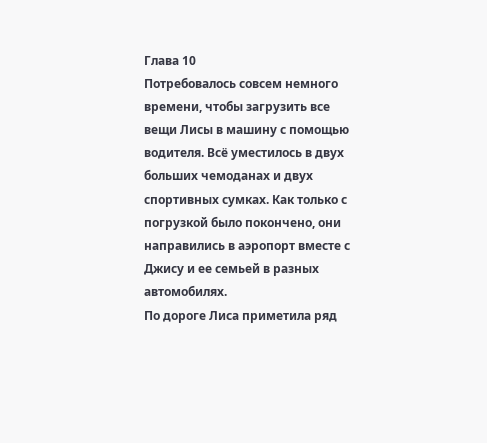Глава 10
Потребовалось совсем немного времени, чтобы загрузить все вещи Лисы в машину с помощью водителя. Всё уместилось в двух больших чемоданах и двух спортивных сумках. Как только с погрузкой было покончено, они направились в аэропорт вместе с Джису и ее семьей в разных автомобилях.
По дороге Лиса приметила ряд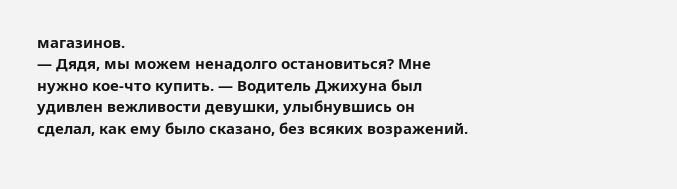магазинов.
— Дядя, мы можем ненадолго остановиться? Мне нужно кое-что купить. — Водитель Джихуна был удивлен вежливости девушки, улыбнувшись он сделал, как ему было сказано, без всяких возражений.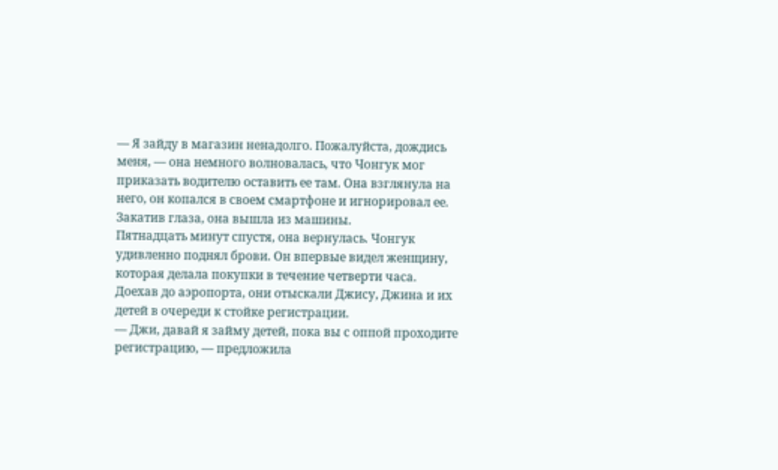— Я зайду в магазин ненадолго. Пожалуйста, дождись меня, — она немного волновалась, что Чонгук мог приказать водителю оставить ее там. Она взглянула на него, он копался в своем смартфоне и игнорировал ее. Закатив глаза, она вышла из машины.
Пятнадцать минут спустя, она вернулась. Чонгук удивленно поднял брови. Он впервые видел женщину, которая делала покупки в течение четверти часа.
Доехав до аэропорта, они отыскали Джису, Джина и их детей в очереди к стойке регистрации.
— Джи, давай я займу детей, пока вы с оппой проходите регистрацию, — предложила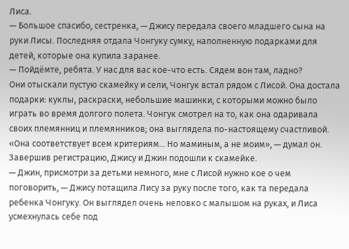Лиса.
— Большое спасибо, сестренка, — Джису передала своего младшего сына на руки Лисы. Последняя отдала Чонгуку сумку, наполненную подарками для детей, которые она купила заранее.
— Пойдёмте, ребята. У нас для вас кое-что есть. Сядем вон там, ладно?
Они отыскали пустую скамейку и сели, Чонгук встал рядом с Лисой. Она достала подарки: куклы, раскраски, небольшие машинки, с которыми можно было играть во время долгого полета. Чонгук смотрел на то, как она одаривала своих племянниц и племянников; она выглядела по-настоящему счастливой. «Она соответствует всем критериям... Но маминым, а не моим», — думал он.
Завершив регистрацию, Джису и Джин подошли к скамейке.
— Джин, присмотри за детьми немного, мне с Лисой нужно кое о чем поговорить, — Джису потащила Лису за руку после того, как та передала ребенка Чонгуку. Он выглядел очень неловко с малышом на руках, и Лиса усмехнулась себе под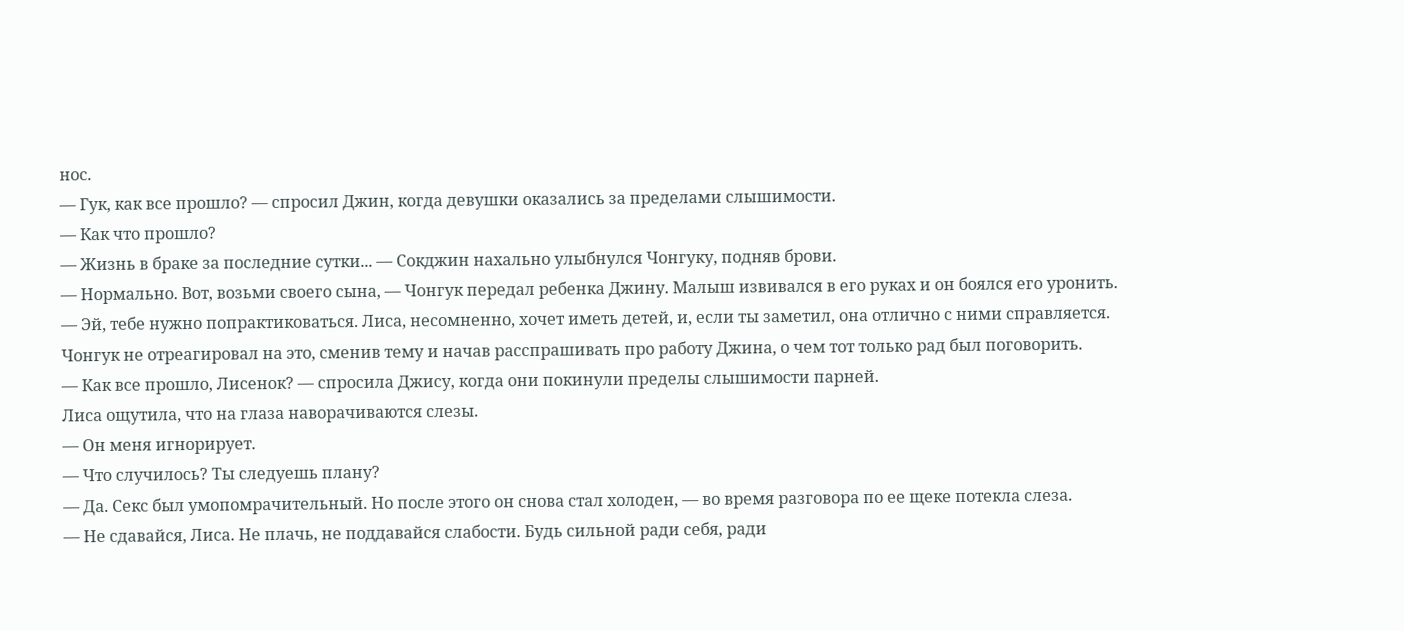нос.
— Гук, как все прошло? — спросил Джин, когда девушки оказались за пределами слышимости.
— Как что прошло?
— Жизнь в браке за последние сутки... — Сокджин нахально улыбнулся Чонгуку, подняв брови.
— Нормально. Вот, возьми своего сына, — Чонгук передал ребенка Джину. Малыш извивался в его руках и он боялся его уронить.
— Эй, тебе нужно попрактиковаться. Лиса, несомненно, хочет иметь детей, и, если ты заметил, она отлично с ними справляется.
Чонгук не отреагировал на это, сменив тему и начав расспрашивать про работу Джина, о чем тот только рад был поговорить.
— Как все прошло, Лисенок? — спросила Джису, когда они покинули пределы слышимости парней.
Лиса ощутила, что на глаза наворачиваются слезы.
— Он меня игнорирует.
— Что случилось? Ты следуешь плану?
— Да. Секс был умопомрачительный. Но после этого он снова стал холоден, — во время разговора по ее щеке потекла слеза.
— Не сдавайся, Лиса. Не плачь, не поддавайся слабости. Будь сильной ради себя, ради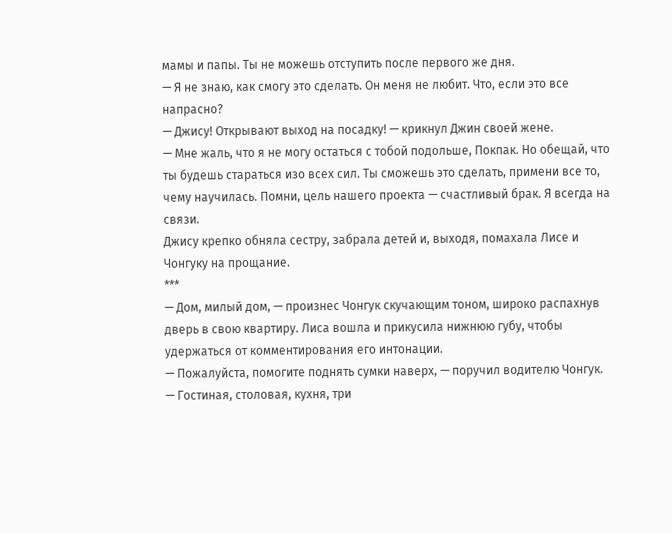мамы и папы. Ты не можешь отступить после первого же дня.
— Я не знаю, как смогу это сделать. Он меня не любит. Что, если это все напрасно?
— Джису! Открывают выход на посадку! — крикнул Джин своей жене.
— Мне жаль, что я не могу остаться с тобой подольше, Покпак. Но обещай, что ты будешь стараться изо всех сил. Ты сможешь это сделать, примени все то, чему научилась. Помни, цель нашего проекта — счастливый брак. Я всегда на связи.
Джису крепко обняла сестру, забрала детей и, выходя, помахала Лисе и Чонгуку на прощание.
***
— Дом, милый дом, — произнес Чонгук скучающим тоном, широко распахнув дверь в свою квартиру. Лиса вошла и прикусила нижнюю губу, чтобы удержаться от комментирования его интонации.
— Пожалуйста, помогите поднять сумки наверх, — поручил водителю Чонгук.
— Гостиная, столовая, кухня, три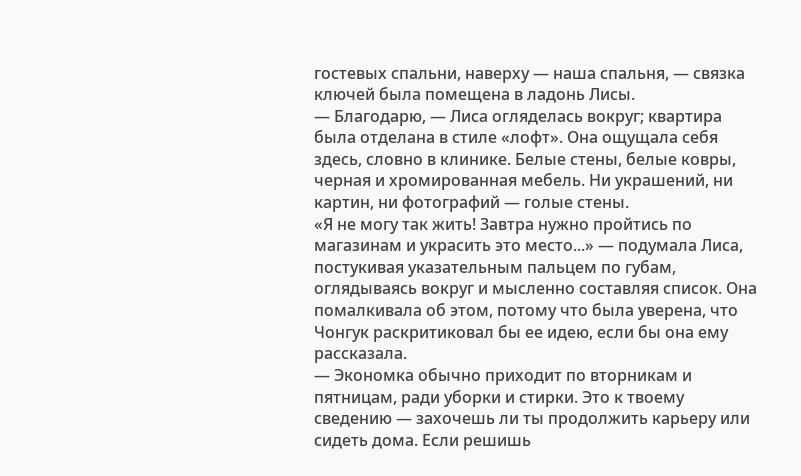гостевых спальни, наверху — наша спальня, — связка ключей была помещена в ладонь Лисы.
— Благодарю, — Лиса огляделась вокруг; квартира была отделана в стиле «лофт». Она ощущала себя здесь, словно в клинике. Белые стены, белые ковры, черная и хромированная мебель. Ни украшений, ни картин, ни фотографий — голые стены.
«Я не могу так жить! Завтра нужно пройтись по магазинам и украсить это место...» — подумала Лиса, постукивая указательным пальцем по губам, оглядываясь вокруг и мысленно составляя список. Она помалкивала об этом, потому что была уверена, что Чонгук раскритиковал бы ее идею, если бы она ему рассказала.
— Экономка обычно приходит по вторникам и пятницам, ради уборки и стирки. Это к твоему сведению — захочешь ли ты продолжить карьеру или сидеть дома. Если решишь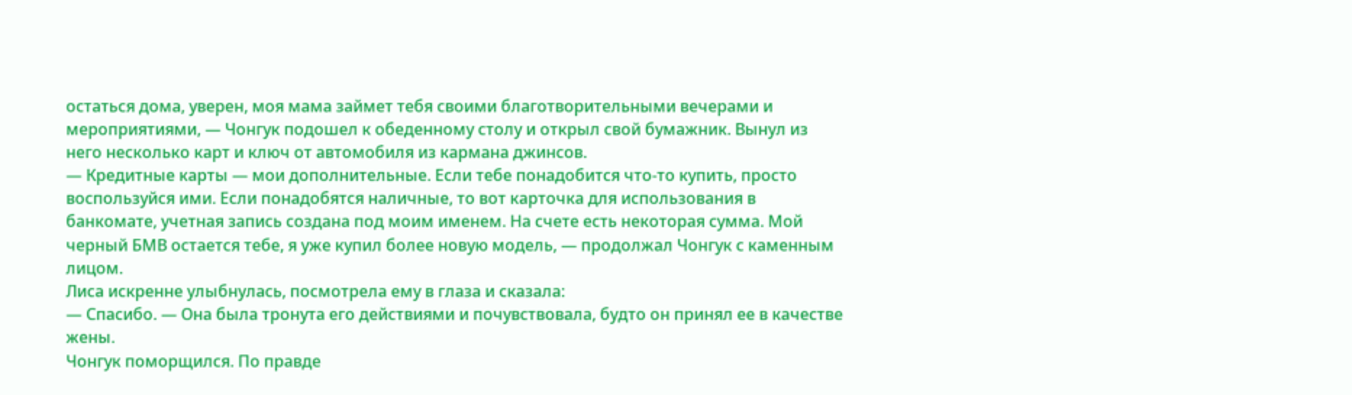остаться дома, уверен, моя мама займет тебя своими благотворительными вечерами и мероприятиями, — Чонгук подошел к обеденному столу и открыл свой бумажник. Вынул из него несколько карт и ключ от автомобиля из кармана джинсов.
— Кредитные карты — мои дополнительные. Если тебе понадобится что-то купить, просто воспользуйся ими. Если понадобятся наличные, то вот карточка для использования в банкомате, учетная запись создана под моим именем. На счете есть некоторая сумма. Мой черный БМВ остается тебе, я уже купил более новую модель, — продолжал Чонгук с каменным лицом.
Лиса искренне улыбнулась, посмотрела ему в глаза и сказала:
— Спасибо. — Она была тронута его действиями и почувствовала, будто он принял ее в качестве жены.
Чонгук поморщился. По правде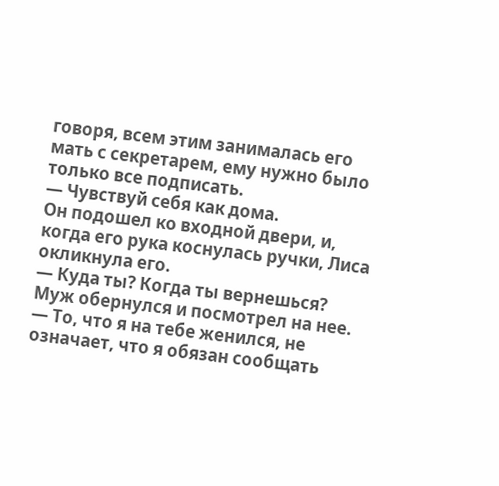говоря, всем этим занималась его мать с секретарем, ему нужно было только все подписать.
— Чувствуй себя как дома.
Он подошел ко входной двери, и, когда его рука коснулась ручки, Лиса окликнула его.
— Куда ты? Когда ты вернешься?
Муж обернулся и посмотрел на нее.
— То, что я на тебе женился, не означает, что я обязан сообщать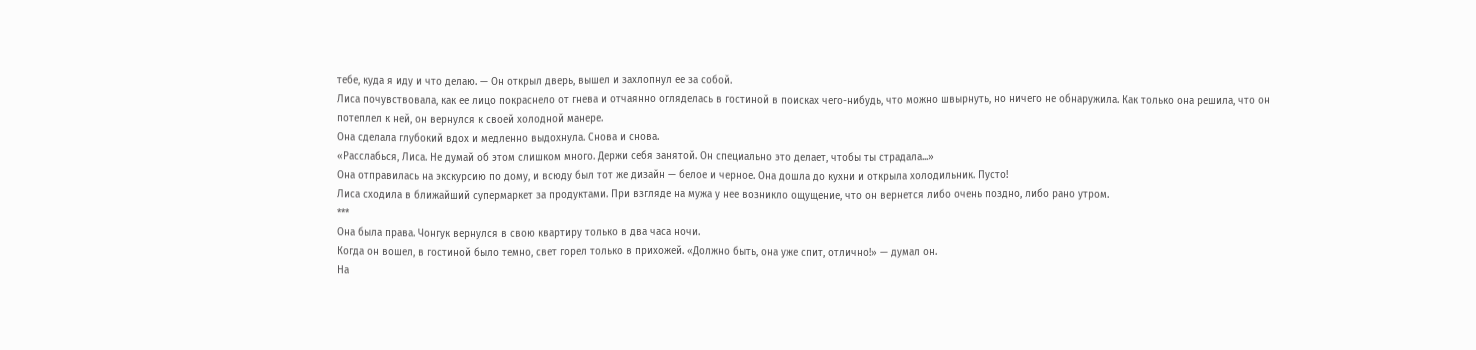тебе, куда я иду и что делаю. — Он открыл дверь, вышел и захлопнул ее за собой.
Лиса почувствовала, как ее лицо покраснело от гнева и отчаянно огляделась в гостиной в поисках чего-нибудь, что можно швырнуть, но ничего не обнаружила. Как только она решила, что он потеплел к ней, он вернулся к своей холодной манере.
Она сделала глубокий вдох и медленно выдохнула. Снова и снова.
«Расслабься, Лиса. Не думай об этом слишком много. Держи себя занятой. Он специально это делает, чтобы ты страдала...»
Она отправилась на экскурсию по дому, и всюду был тот же дизайн — белое и черное. Она дошла до кухни и открыла холодильник. Пусто!
Лиса сходила в ближайший супермаркет за продуктами. При взгляде на мужа у нее возникло ощущение, что он вернется либо очень поздно, либо рано утром.
***
Она была права. Чонгук вернулся в свою квартиру только в два часа ночи.
Когда он вошел, в гостиной было темно, свет горел только в прихожей. «Должно быть, она уже спит, отлично!» — думал он.
На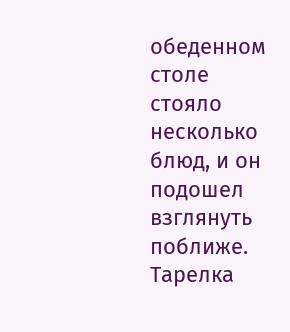обеденном столе стояло несколько блюд, и он подошел взглянуть поближе. Тарелка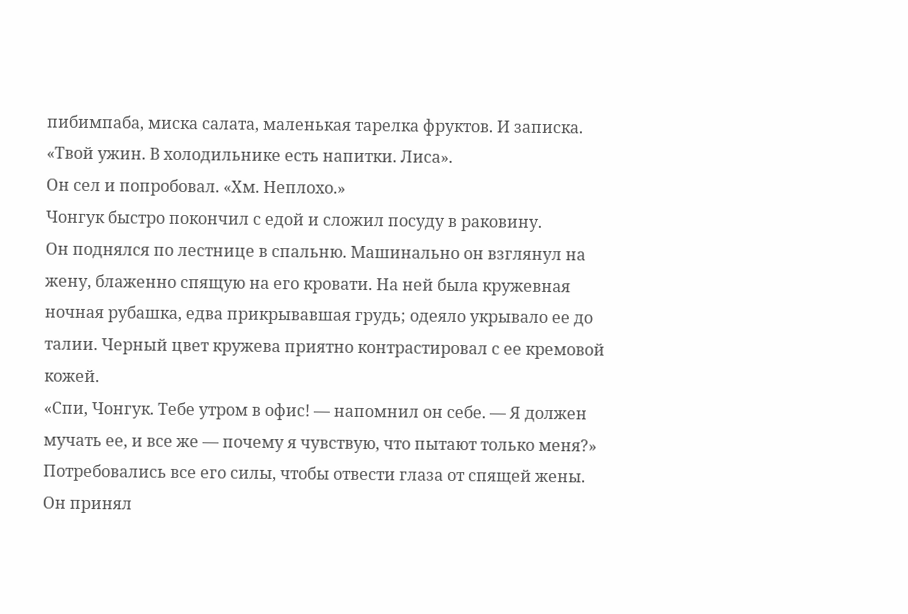пибимпаба, миска салата, маленькая тарелка фруктов. И записка.
«Твой ужин. В холодильнике есть напитки. Лиса».
Он сел и попробовал. «Хм. Неплохо.»
Чонгук быстро покончил с едой и сложил посуду в раковину.
Он поднялся по лестнице в спальню. Машинально он взглянул на жену, блаженно спящую на его кровати. На ней была кружевная ночная рубашка, едва прикрывавшая грудь; одеяло укрывало ее до талии. Черный цвет кружева приятно контрастировал с ее кремовой кожей.
«Спи, Чонгук. Тебе утром в офис! — напомнил он себе. — Я должен мучать ее, и все же — почему я чувствую, что пытают только меня?»
Потребовались все его силы, чтобы отвести глаза от спящей жены. Он принял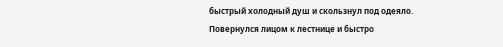быстрый холодный душ и скользнул под одеяло. Повернулся лицом к лестнице и быстро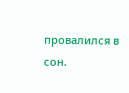провалился в сон.